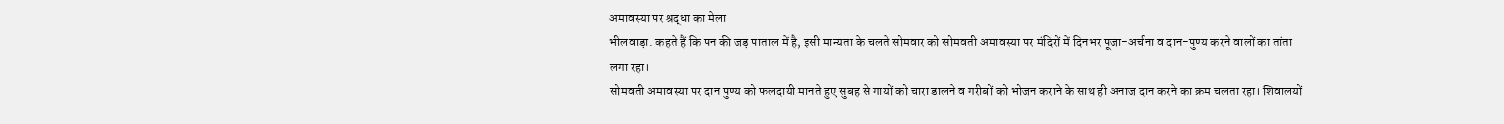अमावस्या पर श्रद्धा का मेला
भीलवाड़ा. कहते हैं कि पन की जड़ पाताल में है, इसी मान्यता के चलते सोमवार को सोमवती अमावस्या पर मंदिरों में दिनभर पूजा-अर्चना व दान-पुण्य करने वालों का तांता लगा रहा।
सोमवती अमावस्या पर दान पुण्य को फलदायी मानते हुए सुबह से गायों को चारा डालने व गरीबों को भोजन कराने के साथ ही अनाज दान करने का क्रम चलता रहा। शिवालयों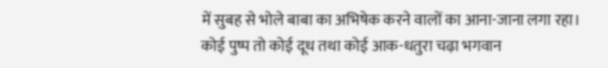में सुबह से भोले बाबा का अभिषेक करने वालों का आना-जाना लगा रहा।
कोई पुष्प तो कोई दूध तथा कोई आक-धतुरा चढ़ा भगवान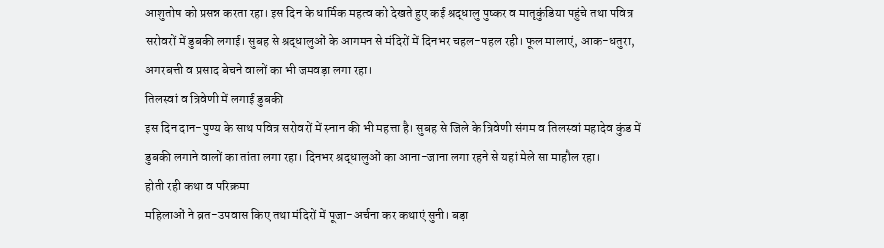आशुतोष को प्रसन्न करता रहा। इस दिन के धार्मिक महत्व को देखते हुए कई श्रद्धालु पुष्कर व मातृकुंडिया पहुंचे तथा पवित्र सरोवरों में डुबकी लगाई। सुबह से श्रद्धालुओं के आगमन से मंदिरों में दिनभर चहल-पहल रही। फूल मालाएं, आक-धतुरा, अगरबत्ती व प्रसाद बेचने वालों का भी जमवड़ा लगा रहा।
तिलस्वां व त्रिवेणी में लगाई डुबकी
इस दिन दान-पुण्य के साथ पवित्र सरोवरों में स्नान की भी महत्ता है। सुबह से जिले के त्रिवेणी संगम व तिलस्वां महादेव कुंड में डुबकी लगाने वालों का तांता लगा रहा। दिनभर श्रद्धालुओं का आना-जाना लगा रहने से यहां मेले सा माहौल रहा।
होती रही कथा व परिक्रमा
महिलाओं ने व्रत-उपवास किए तथा मंदिरों में पूजा-अर्चना कर कथाएं सुनी। बड़ा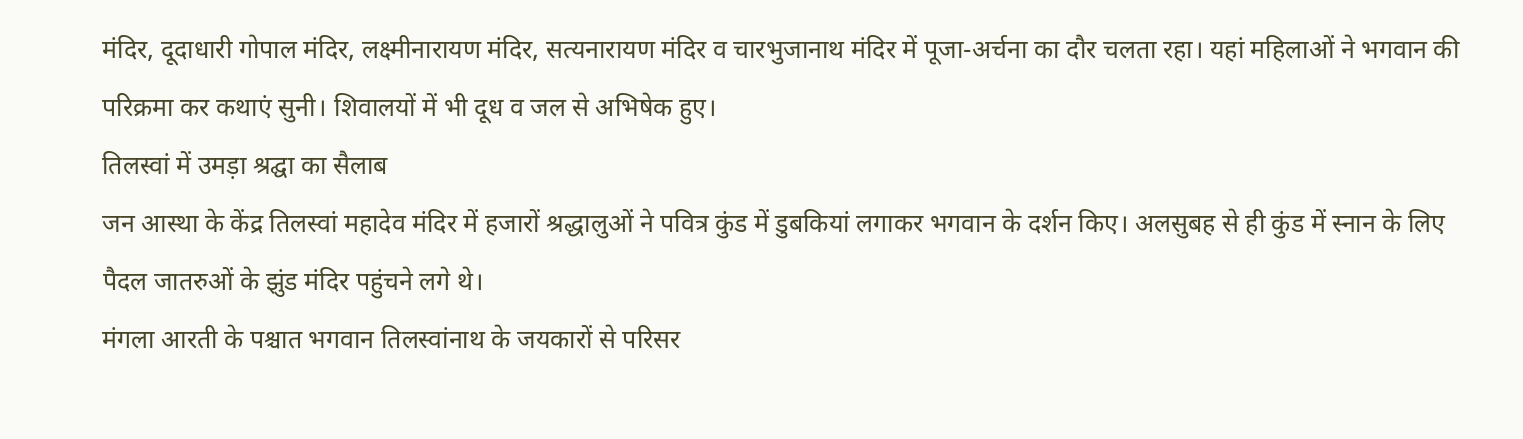मंदिर, दूदाधारी गोपाल मंदिर, लक्ष्मीनारायण मंदिर, सत्यनारायण मंदिर व चारभुजानाथ मंदिर में पूजा-अर्चना का दौर चलता रहा। यहां महिलाओं ने भगवान की परिक्रमा कर कथाएं सुनी। शिवालयों में भी दूध व जल से अभिषेक हुए।
तिलस्वां में उमड़ा श्रद्घा का सैलाब
जन आस्था के केंद्र तिलस्वां महादेव मंदिर में हजारों श्रद्धालुओं ने पवित्र कुंड में डुबकियां लगाकर भगवान के दर्शन किए। अलसुबह से ही कुंड में स्नान के लिए पैदल जातरुओं के झुंड मंदिर पहुंचने लगे थे।
मंगला आरती के पश्चात भगवान तिलस्वांनाथ के जयकारों से परिसर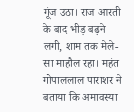गूंज उठा। राज आरती के बाद भीड़ बढ़ने लगी, शाम तक मेले-सा माहौल रहा। महंत गोपाललाल पाराशर ने बताया कि अमावस्या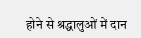होने से श्रद्धालुओं में दान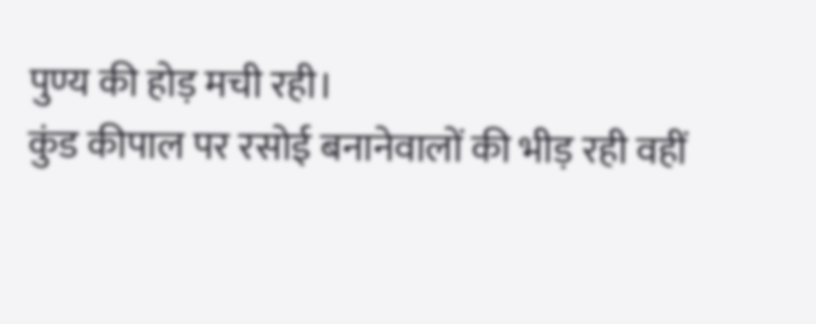पुण्य की होड़ मची रही।
कुंड कीपाल पर रसोई बनानेवालों की भीड़ रही वहीं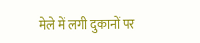मेले में लगी दुकानों पर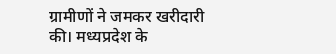ग्रामीणों ने जमकर खरीदारी की। मध्यप्रदेश के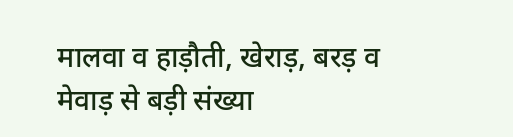मालवा व हाड़ौती, खेराड़, बरड़ व मेवाड़ से बड़ी संख्या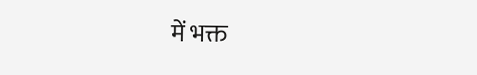में भक्त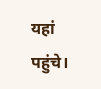यहां पहुंचे।